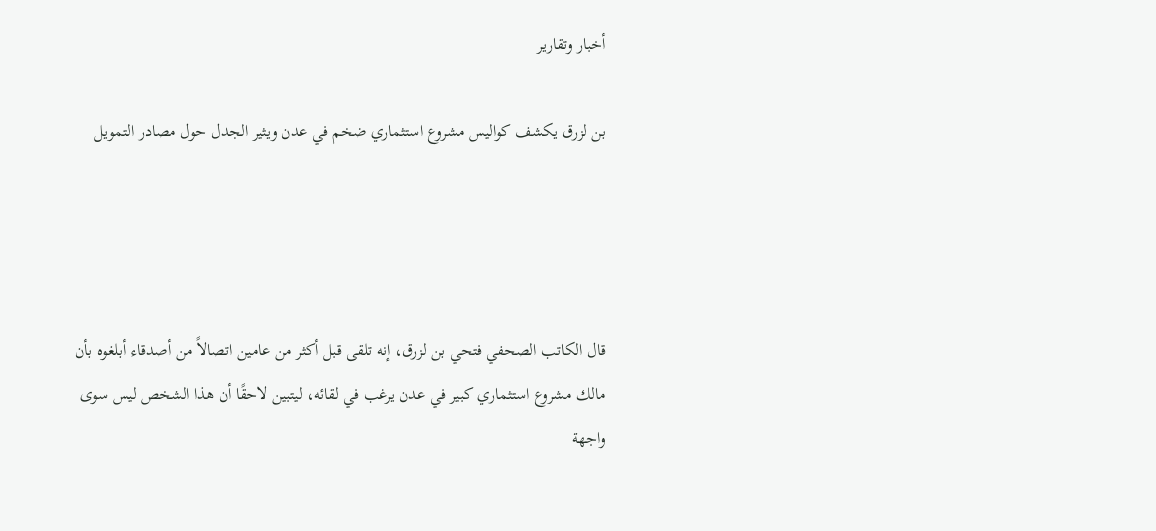أخبار وتقارير

بن لزرق يكشف كواليس مشروع استثماري ضخم في عدن ويثير الجدل حول مصادر التمويل




قال الكاتب الصحفي فتحي بن لزرق، إنه تلقى قبل أكثر من عامين اتصالاً من أصدقاء أبلغوه بأن مالك مشروع استثماري كبير في عدن يرغب في لقائه، ليتبين لاحقًا أن هذا الشخص ليس سوى واجهة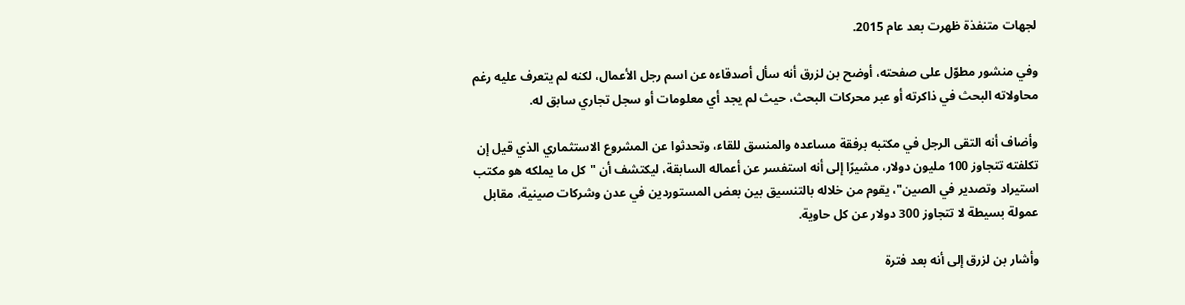لجهات متنفذة ظهرت بعد عام 2015.

وفي منشور مطوّل على صفحته، أوضح بن لزرق أنه سأل أصدقاءه عن اسم رجل الأعمال، لكنه لم يتعرف عليه رغم محاولاته البحث في ذاكرته أو عبر محركات البحث، حيث لم يجد أي معلومات أو سجل تجاري سابق له.

وأضاف أنه التقى الرجل في مكتبه برفقة مساعده والمنسق للقاء، وتحدثوا عن المشروع الاستثماري الذي قيل إن تكلفته تتجاوز 100 مليون دولار، مشيرًا إلى أنه استفسر عن أعماله السابقة، ليكتشف أن "كل ما يملكه هو مكتب استيراد وتصدير في الصين"، يقوم من خلاله بالتنسيق بين بعض المستوردين في عدن وشركات صينية، مقابل عمولة بسيطة لا تتجاوز 300 دولار عن كل حاوية.

وأشار بن لزرق إلى أنه بعد فترة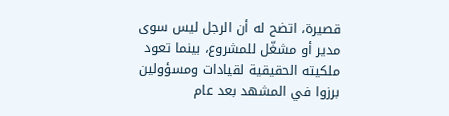قصيرة، اتضح له أن الرجل ليس سوى مدير أو مشغّل للمشروع، بينما تعود ملكيته الحقيقية لقيادات ومسؤولين برزوا في المشهد بعد عام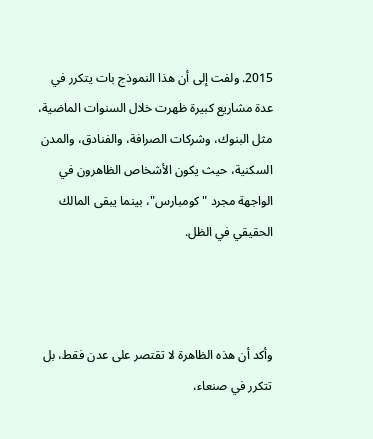2015. ولفت إلى أن هذا النموذج بات يتكرر في عدة مشاريع كبيرة ظهرت خلال السنوات الماضية، مثل البنوك، وشركات الصرافة، والفنادق، والمدن السكنية، حيث يكون الأشخاص الظاهرون في الواجهة مجرد "كومبارس"، بينما يبقى المالك الحقيقي في الظل.



وأكد أن هذه الظاهرة لا تقتصر على عدن فقط، بل تتكرر في صنعاء،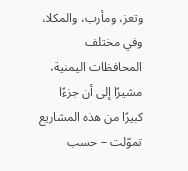وتعز، ومأرب، والمكلا، وفي مختلف المحافظات اليمنية، مشيرًا إلى أن جزءًا كبيرًا من هذه المشاريع تموّلت – حسب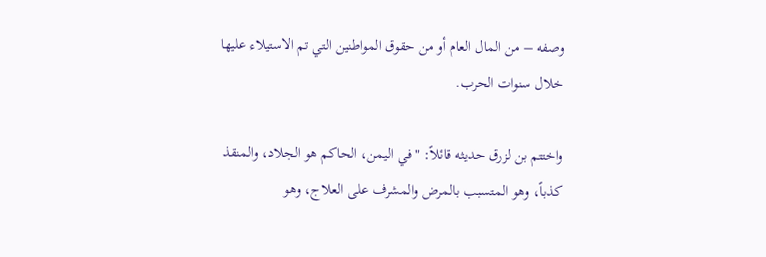وصفه – من المال العام أو من حقوق المواطنين التي تم الاستيلاء عليها خلال سنوات الحرب.

واختتم بن لزرق حديثه قائلاً: "في اليمن، الحاكم هو الجلاد، والمنقذ كذباً، وهو المتسبب بالمرض والمشرف على العلاج، وهو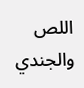اللص والجندي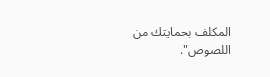المكلف بحمايتك من اللصوص".